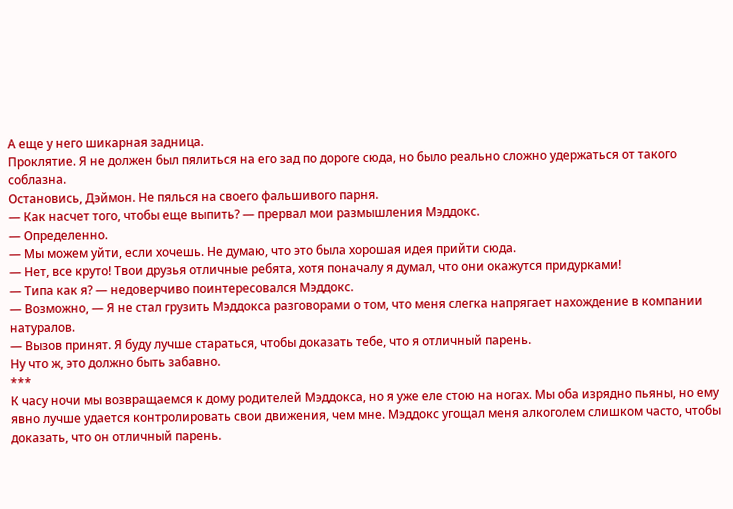А еще у него шикарная задница.
Проклятие. Я не должен был пялиться на его зад по дороге сюда, но было реально сложно удержаться от такого соблазна.
Остановись, Дэймон. Не пялься на своего фальшивого парня.
— Как насчет того, чтобы еще выпить? — прервал мои размышления Мэддокс.
— Определенно.
— Мы можем уйти, если хочешь. Не думаю, что это была хорошая идея прийти сюда.
— Нет, все круто! Твои друзья отличные ребята, хотя поначалу я думал, что они окажутся придурками!
— Типа как я? — недоверчиво поинтересовался Мэддокс.
— Возможно, — Я не стал грузить Мэддокса разговорами о том, что меня слегка напрягает нахождение в компании натуралов.
— Вызов принят. Я буду лучше стараться, чтобы доказать тебе, что я отличный парень.
Ну что ж, это должно быть забавно.
***
К часу ночи мы возвращаемся к дому родителей Мэддокса, но я уже еле стою на ногах. Мы оба изрядно пьяны, но ему явно лучше удается контролировать свои движения, чем мне. Мэддокс угощал меня алкоголем слишком часто, чтобы доказать, что он отличный парень.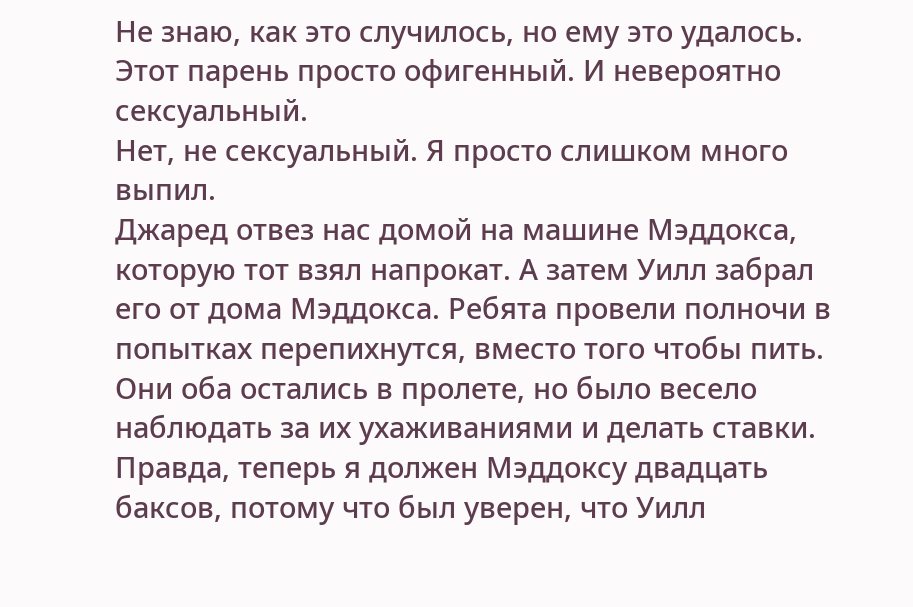Не знаю, как это случилось, но ему это удалось. Этот парень просто офигенный. И невероятно сексуальный.
Нет, не сексуальный. Я просто слишком много выпил.
Джаред отвез нас домой на машине Мэддокса, которую тот взял напрокат. А затем Уилл забрал его от дома Мэддокса. Ребята провели полночи в попытках перепихнутся, вместо того чтобы пить. Они оба остались в пролете, но было весело наблюдать за их ухаживаниями и делать ставки. Правда, теперь я должен Мэддоксу двадцать баксов, потому что был уверен, что Уилл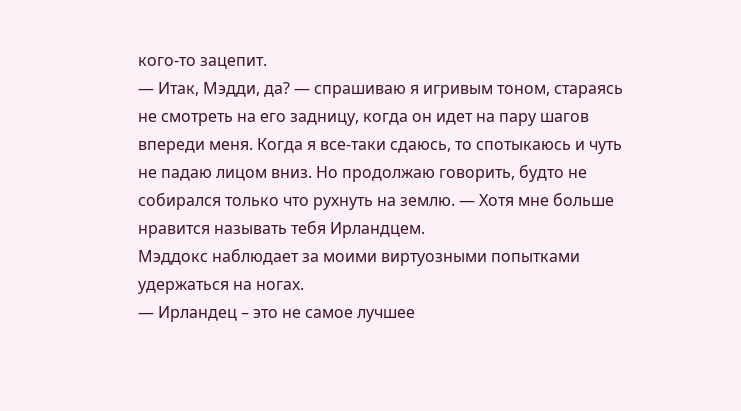кого-то зацепит.
— Итак, Мэдди, да? — спрашиваю я игривым тоном, стараясь не смотреть на его задницу, когда он идет на пару шагов впереди меня. Когда я все-таки сдаюсь, то спотыкаюсь и чуть не падаю лицом вниз. Но продолжаю говорить, будто не собирался только что рухнуть на землю. — Хотя мне больше нравится называть тебя Ирландцем.
Мэддокс наблюдает за моими виртуозными попытками удержаться на ногах.
— Ирландец – это не самое лучшее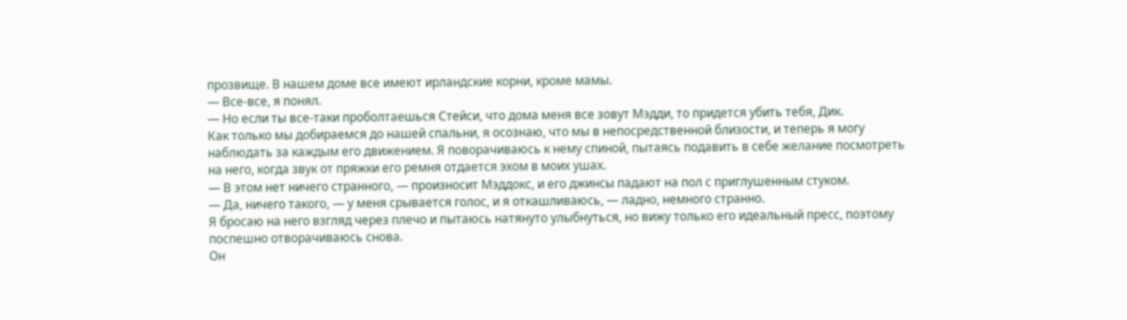прозвище. В нашем доме все имеют ирландские корни, кроме мамы.
— Все-все, я понял.
— Но если ты все-таки проболтаешься Стейси, что дома меня все зовут Мэдди, то придется убить тебя, Дик.
Как только мы добираемся до нашей спальни, я осознаю, что мы в непосредственной близости, и теперь я могу наблюдать за каждым его движением. Я поворачиваюсь к нему спиной, пытаясь подавить в себе желание посмотреть на него, когда звук от пряжки его ремня отдается эхом в моих ушах.
— В этом нет ничего странного, — произносит Мэддокс, и его джинсы падают на пол с приглушенным стуком.
— Да, ничего такого, — у меня срывается голос, и я откашливаюсь, — ладно, немного странно.
Я бросаю на него взгляд через плечо и пытаюсь натянуто улыбнуться, но вижу только его идеальный пресс, поэтому поспешно отворачиваюсь снова.
Он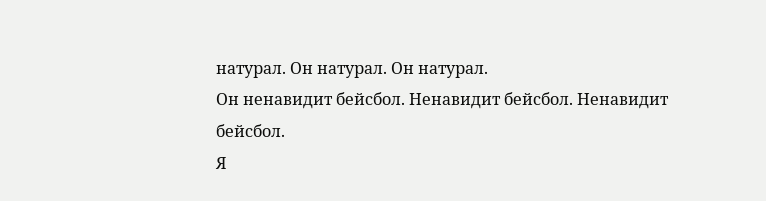натурал. Он натурал. Он натурал.
Он ненавидит бейсбол. Ненавидит бейсбол. Ненавидит бейсбол.
Я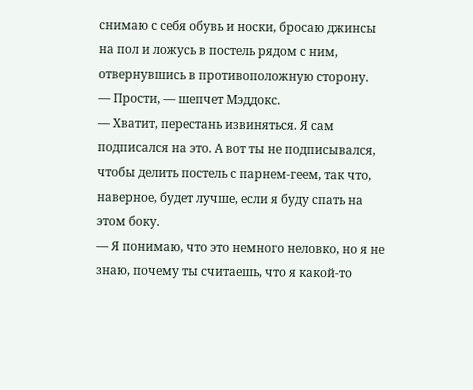снимаю с себя обувь и носки, бросаю джинсы на пол и ложусь в постель рядом с ним, отвернувшись в противоположную сторону.
— Прости, — шепчет Мэддокс.
— Хватит, перестань извиняться. Я сам подписался на это. А вот ты не подписывался, чтобы делить постель с парнем-геем, так что, наверное, будет лучше, если я буду спать на этом боку.
— Я понимаю, что это немного неловко, но я не знаю, почему ты считаешь, что я какой-то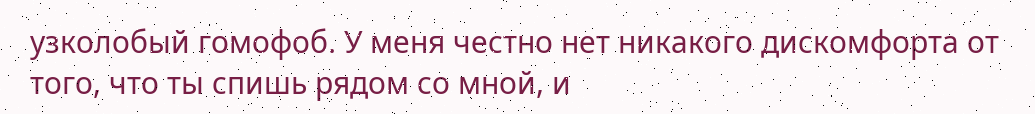узколобый гомофоб. У меня честно нет никакого дискомфорта от того, что ты спишь рядом со мной, и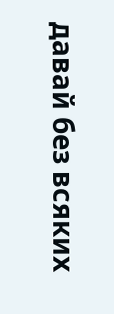давай без всяких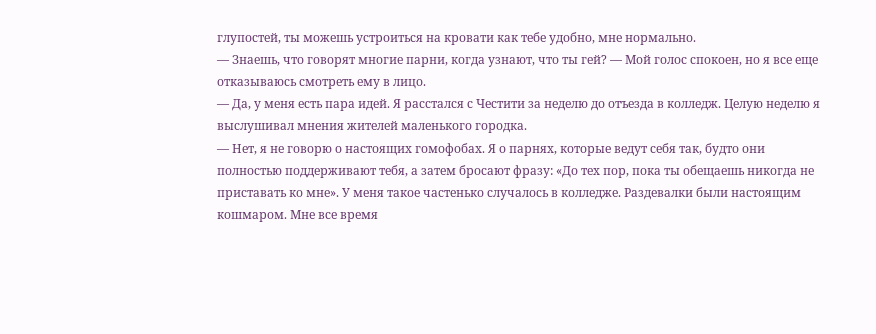глупостей, ты можешь устроиться на кровати как тебе удобно, мне нормально.
— Знаешь, что говорят многие парни, когда узнают, что ты гей? — Мой голос спокоен, но я все еще отказываюсь смотреть ему в лицо.
— Да, у меня есть пара идей. Я расстался с Честити за неделю до отъезда в колледж. Целую неделю я выслушивал мнения жителей маленького городка.
— Нет, я не говорю о настоящих гомофобах. Я о парнях, которые ведут себя так, будто они полностью поддерживают тебя, а затем бросают фразу: «До тех пор, пока ты обещаешь никогда не приставать ко мне». У меня такое частенько случалось в колледже. Раздевалки были настоящим кошмаром. Мне все время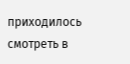приходилось смотреть в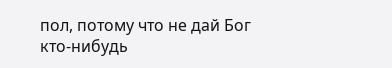пол, потому что не дай Бог кто-нибудь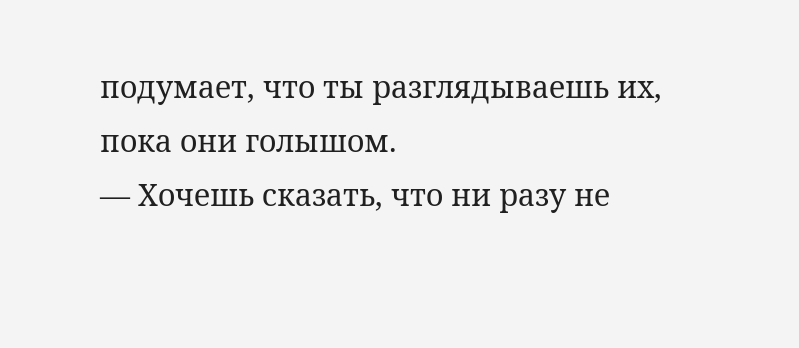подумает, что ты разглядываешь их, пока они голышом.
— Хочешь сказать, что ни разу не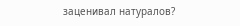заценивал натуралов?